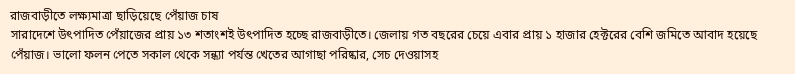রাজবাড়ীতে লক্ষ্যমাত্রা ছাড়িয়েছে পেঁয়াজ চাষ
সারাদেশে উৎপাদিত পেঁয়াজের প্রায় ১৩ শতাংশই উৎপাদিত হচ্ছে রাজবাড়ীতে। জেলায় গত বছরের চেয়ে এবার প্রায় ১ হাজার হেক্টরের বেশি জমিতে আবাদ হয়েছে পেঁয়াজ। ভালো ফলন পেতে সকাল থেকে সন্ধ্যা পর্যন্ত খেতের আগাছা পরিষ্কার, সেচ দেওয়াসহ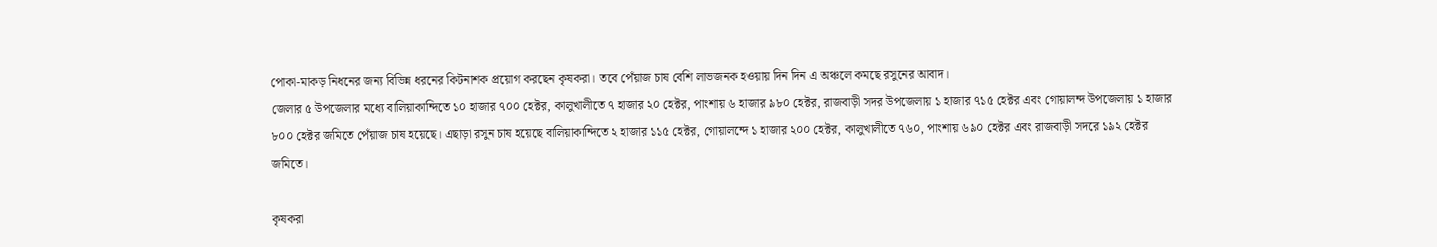পোকা-মাকড় নিধনের জন্য বিভিন্ন ধরনের কিটনাশক প্রয়োগ করছেন কৃষকরা। তবে পেঁয়াজ চাষ বেশি লাভজনক হওয়ায় দিন দিন এ অঞ্চলে কমছে রসুনের আবাদ।
জেলার ৫ উপজেলার মধ্যে বালিয়াকান্দিতে ১০ হাজার ৭০০ হেক্টর, কালুখালীতে ৭ হাজার ২০ হেক্টর, পাংশায় ৬ হাজার ৯৮০ হেক্টর, রাজবাড়ী সদর উপজেলায় ১ হাজার ৭১৫ হেক্টর এবং গোয়ালন্দ উপজেলায় ১ হাজার ৮০০ হেক্টর জমিতে পেঁয়াজ চাষ হয়েছে। এছাড়া রসুন চাষ হয়েছে বালিয়াকান্দিতে ২ হাজার ১১৫ হেক্টর, গোয়ালন্দে ১ হাজার ২০০ হেক্টর, কালুখালীতে ৭৬০, পাংশায় ৬৯০ হেক্টর এবং রাজবাড়ী সদরে ১৯২ হেক্টর জমিতে।

কৃষকরা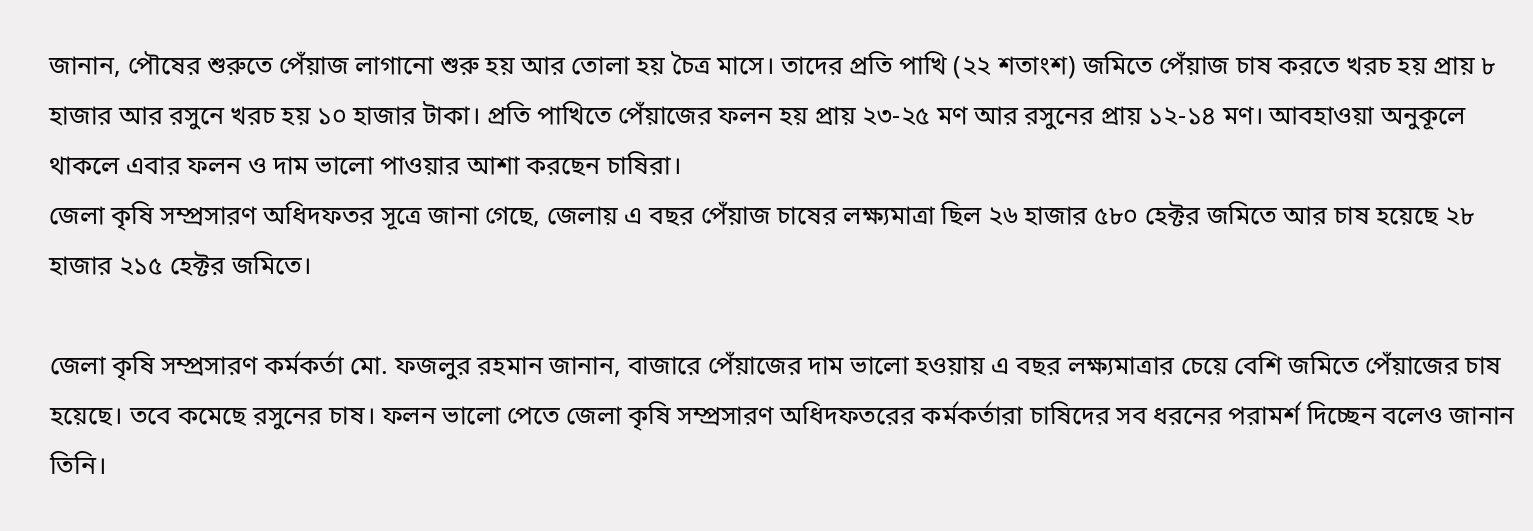জানান, পৌষের শুরুতে পেঁয়াজ লাগানো শুরু হয় আর তোলা হয় চৈত্র মাসে। তাদের প্রতি পাখি (২২ শতাংশ) জমিতে পেঁয়াজ চাষ করতে খরচ হয় প্রায় ৮ হাজার আর রসুনে খরচ হয় ১০ হাজার টাকা। প্রতি পাখিতে পেঁয়াজের ফলন হয় প্রায় ২৩-২৫ মণ আর রসুনের প্রায় ১২-১৪ মণ। আবহাওয়া অনুকূলে থাকলে এবার ফলন ও দাম ভালো পাওয়ার আশা করছেন চাষিরা।
জেলা কৃষি সম্প্রসারণ অধিদফতর সূত্রে জানা গেছে, জেলায় এ বছর পেঁয়াজ চাষের লক্ষ্যমাত্রা ছিল ২৬ হাজার ৫৮০ হেক্টর জমিতে আর চাষ হয়েছে ২৮ হাজার ২১৫ হেক্টর জমিতে।

জেলা কৃষি সম্প্রসারণ কর্মকর্তা মো. ফজলুর রহমান জানান, বাজারে পেঁয়াজের দাম ভালো হওয়ায় এ বছর লক্ষ্যমাত্রার চেয়ে বেশি জমিতে পেঁয়াজের চাষ হয়েছে। তবে কমেছে রসুনের চাষ। ফলন ভালো পেতে জেলা কৃষি সম্প্রসারণ অধিদফতরের কর্মকর্তারা চাষিদের সব ধরনের পরামর্শ দিচ্ছেন বলেও জানান তিনি।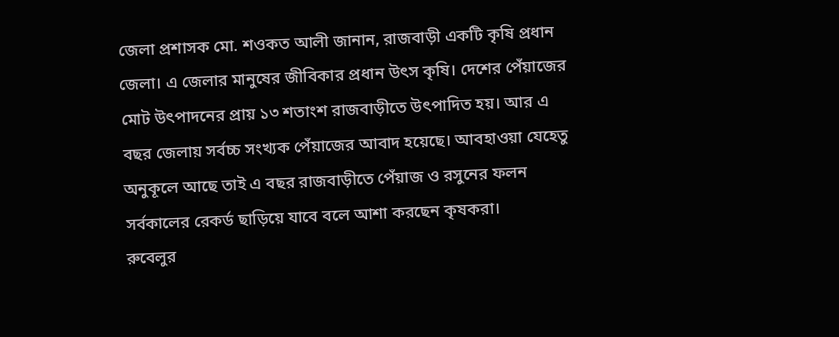জেলা প্রশাসক মো. শওকত আলী জানান, রাজবাড়ী একটি কৃষি প্রধান জেলা। এ জেলার মানুষের জীবিকার প্রধান উৎস কৃষি। দেশের পেঁয়াজের মোট উৎপাদনের প্রায় ১৩ শতাংশ রাজবাড়ীতে উৎপাদিত হয়। আর এ বছর জেলায় সর্বচ্চ সংখ্যক পেঁয়াজের আবাদ হয়েছে। আবহাওয়া যেহেতু অনুকূলে আছে তাই এ বছর রাজবাড়ীতে পেঁয়াজ ও রসুনের ফলন সর্বকালের রেকর্ড ছাড়িয়ে যাবে বলে আশা করছেন কৃষকরা।
রুবেলুর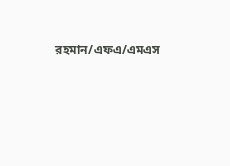রহমান/এফএ/এমএস